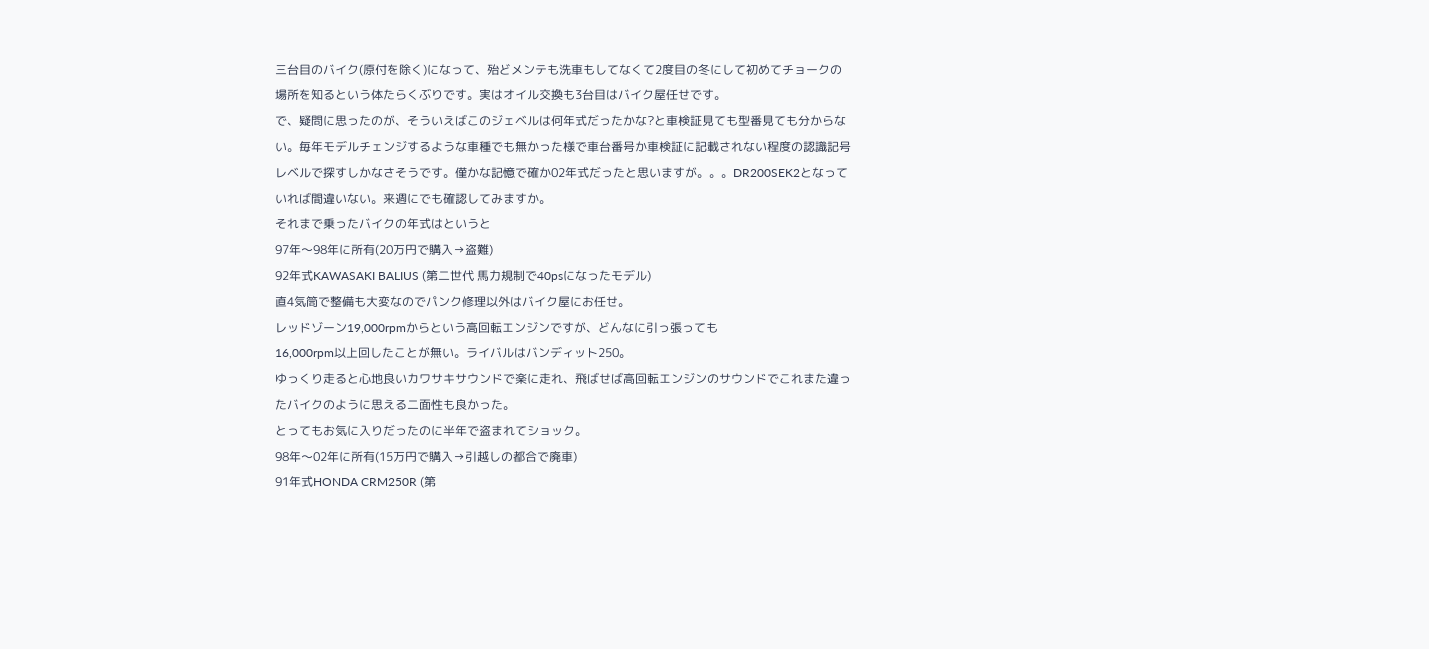三台目のバイク(原付を除く)になって、殆どメンテも洗車もしてなくて2度目の冬にして初めてチョークの場所を知るという体たらくぶりです。実はオイル交換も3台目はバイク屋任せです。
で、疑問に思ったのが、そういえばこのジェベルは何年式だったかな?と車検証見ても型番見ても分からない。毎年モデルチェンジするような車種でも無かった様で車台番号か車検証に記載されない程度の認識記号レベルで探すしかなさそうです。僅かな記憶で確か02年式だったと思いますが。。。DR200SEK2となっていれば間違いない。来週にでも確認してみますか。
それまで乗ったバイクの年式はというと
97年〜98年に所有(20万円で購入→盗難)
92年式KAWASAKI BALIUS (第二世代 馬力規制で40psになったモデル)
直4気筒で整備も大変なのでパンク修理以外はバイク屋にお任せ。
レッドゾーン19,000rpmからという高回転エンジンですが、どんなに引っ張っても
16,000rpm以上回したことが無い。ライバルはバンディット250。
ゆっくり走ると心地良いカワサキサウンドで楽に走れ、飛ばせば高回転エンジンのサウンドでこれまた違ったバイクのように思える二面性も良かった。
とってもお気に入りだったのに半年で盗まれてショック。
98年〜02年に所有(15万円で購入→引越しの都合で廃車)
91年式HONDA CRM250R (第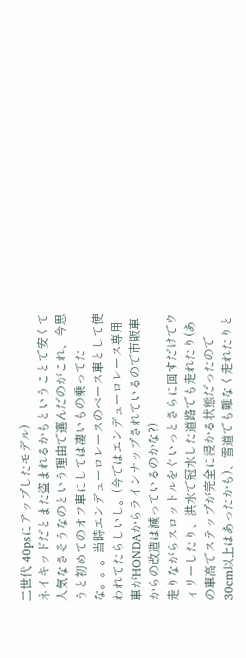二世代 40psにアップしたモデル)
ネイキッドだとまた盗まれるかもということで安くて人気なさそうなのという理由で選んだのがこれ、今思うと初めてのオフ車にしては凄いもの乗ってたな。。。当時エンデューロレースのベース車として使われてたらしいし。(今ではエンデューロレース専用車がHONDAからラインナップされているので市販車からの改造は減っているのかな?)
走りながらスロットルをぐいっとさらに回すだけでウィリーしたり、洪水で冠水した道路でも走れたり(あの車高でステップが完全に浸かる状態だったので30cm以上はあったかも)、雪道でも難なく走れたりと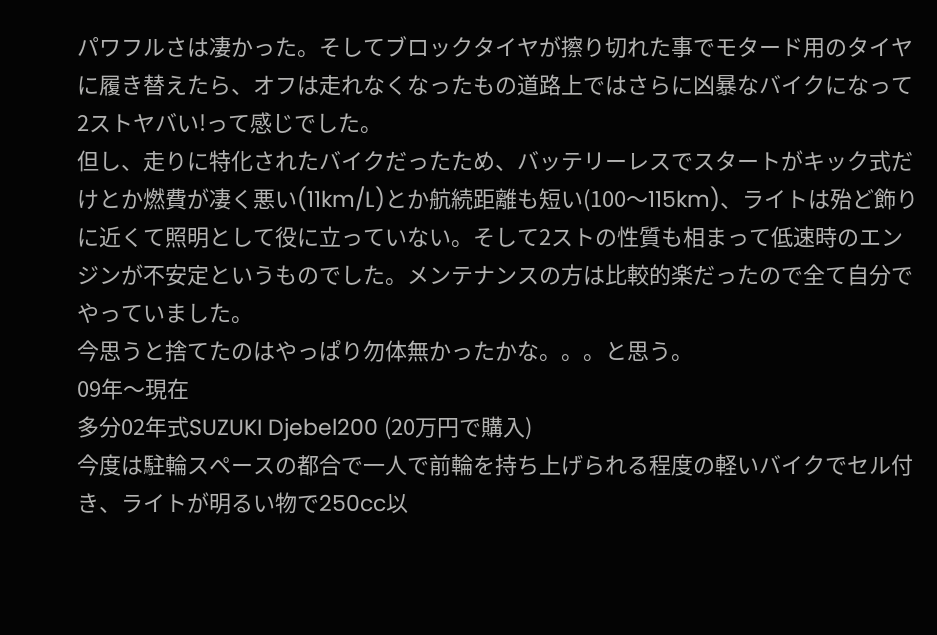パワフルさは凄かった。そしてブロックタイヤが擦り切れた事でモタード用のタイヤに履き替えたら、オフは走れなくなったもの道路上ではさらに凶暴なバイクになって2ストヤバい!って感じでした。
但し、走りに特化されたバイクだったため、バッテリーレスでスタートがキック式だけとか燃費が凄く悪い(11km/L)とか航続距離も短い(100〜115km)、ライトは殆ど飾りに近くて照明として役に立っていない。そして2ストの性質も相まって低速時のエンジンが不安定というものでした。メンテナンスの方は比較的楽だったので全て自分でやっていました。
今思うと捨てたのはやっぱり勿体無かったかな。。。と思う。
09年〜現在
多分02年式SUZUKI Djebel200 (20万円で購入)
今度は駐輪スペースの都合で一人で前輪を持ち上げられる程度の軽いバイクでセル付き、ライトが明るい物で250cc以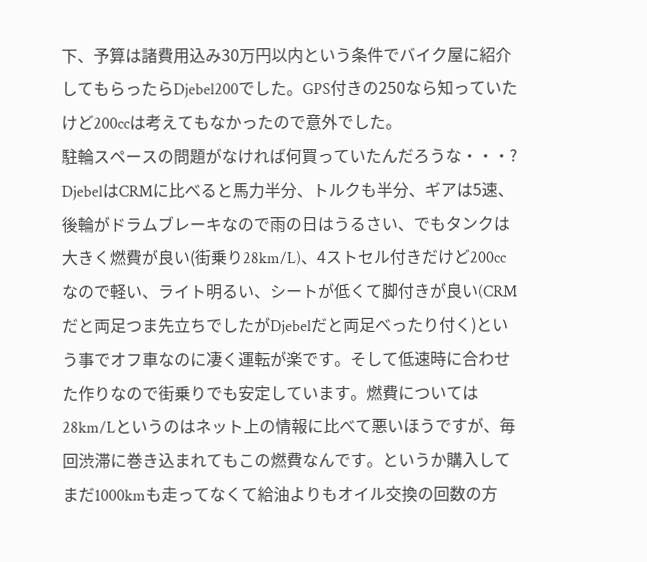下、予算は諸費用込み30万円以内という条件でバイク屋に紹介してもらったらDjebel200でした。GPS付きの250なら知っていたけど200ccは考えてもなかったので意外でした。
駐輪スペースの問題がなければ何買っていたんだろうな・・・?
DjebelはCRMに比べると馬力半分、トルクも半分、ギアは5速、後輪がドラムブレーキなので雨の日はうるさい、でもタンクは大きく燃費が良い(街乗り28km/L)、4ストセル付きだけど200ccなので軽い、ライト明るい、シートが低くて脚付きが良い(CRMだと両足つま先立ちでしたがDjebelだと両足べったり付く)という事でオフ車なのに凄く運転が楽です。そして低速時に合わせた作りなので街乗りでも安定しています。燃費については28km/Lというのはネット上の情報に比べて悪いほうですが、毎回渋滞に巻き込まれてもこの燃費なんです。というか購入してまだ1000kmも走ってなくて給油よりもオイル交換の回数の方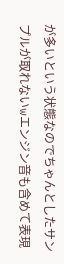が多いという状態なのでちゃんとしたサンプルが取れないwエンジン音も含めて表現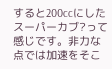すると200ccにしたスーパーカブ?って感じです。非力な点では加速をそこ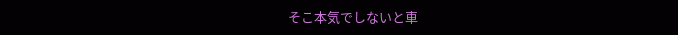そこ本気でしないと車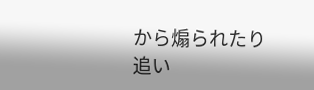から煽られたり追い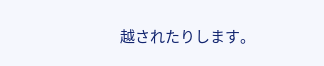越されたりします。